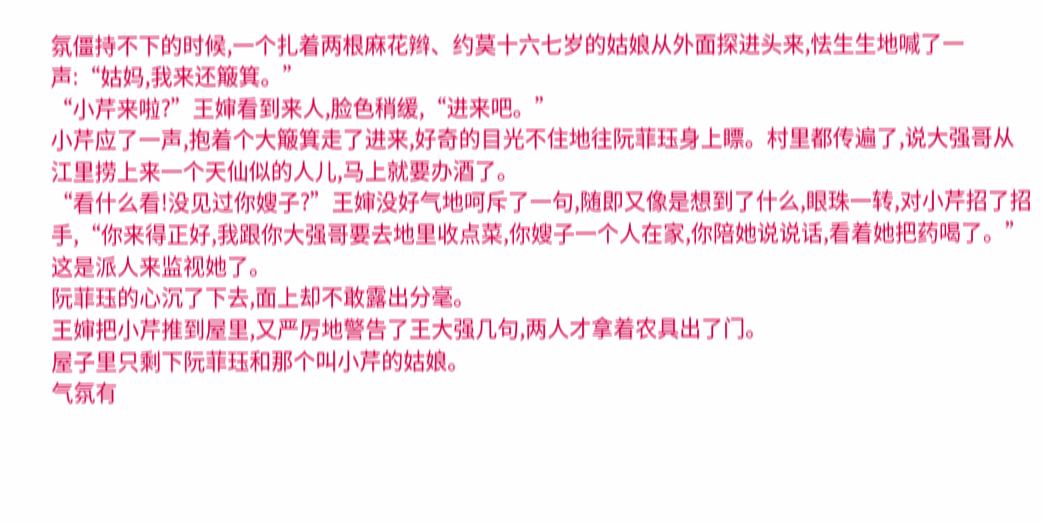氛僵持不下的时候,一个扎着两根麻花辫、约莫十六七岁的姑娘从外面探进头来,怯生生地喊了一声:“姑妈,我来还簸箕。”
“小芹来啦?”王婶看到来人,脸色稍缓,“进来吧。”
小芹应了一声,抱着个大簸箕走了进来,好奇的目光不住地往阮菲珏身上瞟。村里都传遍了,说大强哥从江里捞上来一个天仙似的人儿,马上就要办酒了。
“看什么看!没见过你嫂子?”王婶没好气地呵斥了一句,随即又像是想到了什么,眼珠一转,对小芹招了招手,“你来得正好,我跟你大强哥要去地里收点菜,你嫂子一个人在家,你陪她说说话,看着她把药喝了。”
这是派人来监视她了。
阮菲珏的心沉了下去,面上却不敢露出分毫。
王婶把小芹推到屋里,又严厉地警告了王大强几句,两人才拿着农具出了门。
屋子里只剩下阮菲珏和那个叫小芹的姑娘。
气氛有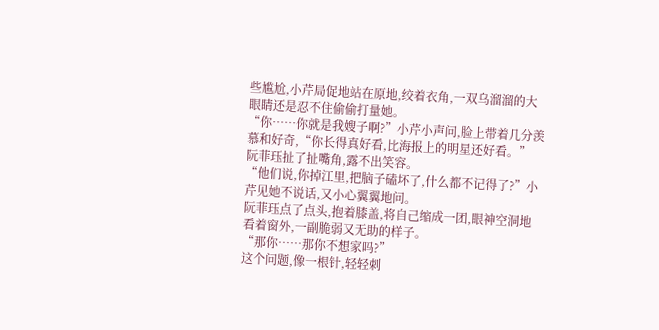些尴尬,小芹局促地站在原地,绞着衣角,一双乌溜溜的大眼睛还是忍不住偷偷打量她。
“你……你就是我嫂子啊?”小芹小声问,脸上带着几分羡慕和好奇,“你长得真好看,比海报上的明星还好看。”
阮菲珏扯了扯嘴角,露不出笑容。
“他们说,你掉江里,把脑子磕坏了,什么都不记得了?”小芹见她不说话,又小心翼翼地问。
阮菲珏点了点头,抱着膝盖,将自己缩成一团,眼神空洞地看着窗外,一副脆弱又无助的样子。
“那你……那你不想家吗?”
这个问题,像一根针,轻轻刺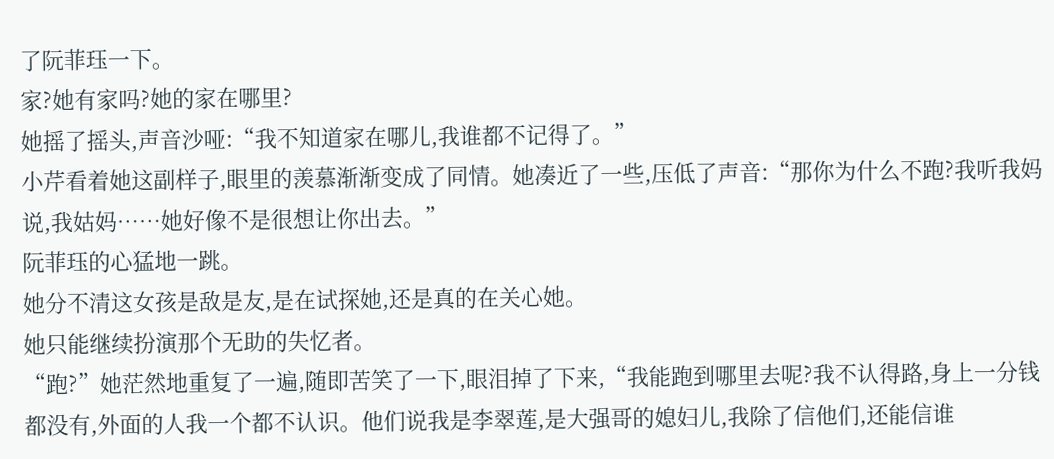了阮菲珏一下。
家?她有家吗?她的家在哪里?
她摇了摇头,声音沙哑:“我不知道家在哪儿,我谁都不记得了。”
小芹看着她这副样子,眼里的羡慕渐渐变成了同情。她凑近了一些,压低了声音:“那你为什么不跑?我听我妈说,我姑妈……她好像不是很想让你出去。”
阮菲珏的心猛地一跳。
她分不清这女孩是敌是友,是在试探她,还是真的在关心她。
她只能继续扮演那个无助的失忆者。
“跑?”她茫然地重复了一遍,随即苦笑了一下,眼泪掉了下来,“我能跑到哪里去呢?我不认得路,身上一分钱都没有,外面的人我一个都不认识。他们说我是李翠莲,是大强哥的媳妇儿,我除了信他们,还能信谁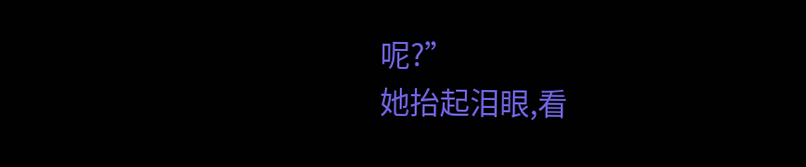呢?”
她抬起泪眼,看